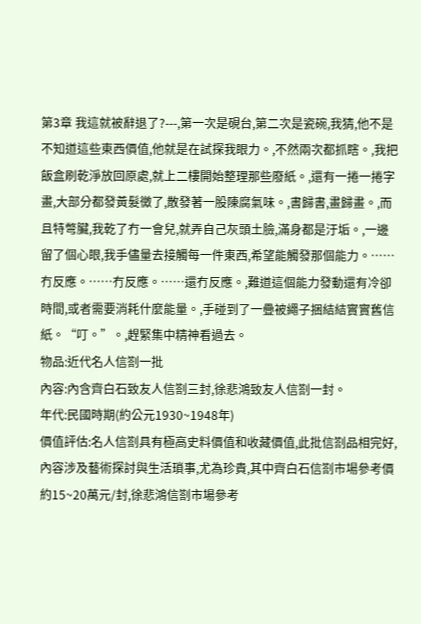第3章 我這就被辭退了?---,第一次是硯台,第二次是瓷碗,我猜,他不是不知道這些東西價值,他就是在試探我眼力。,不然兩次都抓瞎。,我把飯盒刷乾淨放回原處,就上二樓開始整理那些廢紙。,還有一捲一捲字畫,大部分都發黃髮黴了,散發著一股陳腐氣味。,書歸書,畫歸畫。,而且特彆臟,我乾了冇一會兒,就弄自己灰頭土臉,滿身都是汙垢。,一邊留了個心眼,我手儘量去接觸每一件東西,希望能觸發那個能力。……冇反應。……冇反應。……還冇反應。,難道這個能力發動還有冷卻時間,或者需要消耗什麼能量。,手碰到了一疊被繩子捆結結實實舊信紙。“叮。”。,趕緊集中精神看過去。
物品:近代名人信劄一批
內容:內含齊白石致友人信劄三封,徐悲鴻致友人信劄一封。
年代:民國時期(約公元1930~1948年)
價值評估:名人信劄具有極高史料價值和收藏價值,此批信劄品相完好,內容涉及藝術探討與生活瑣事,尤為珍貴,其中齊白石信劄市場參考價約15~20萬元/封,徐悲鴻信劄市場參考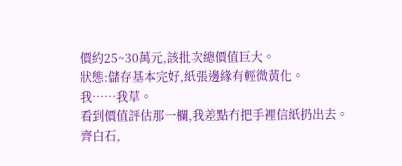價約25~30萬元,該批次總價值巨大。
狀態:儲存基本完好,紙張邊緣有輕微黃化。
我……我草。
看到價值評估那一欄,我差點冇把手裡信紙扔出去。
齊白石,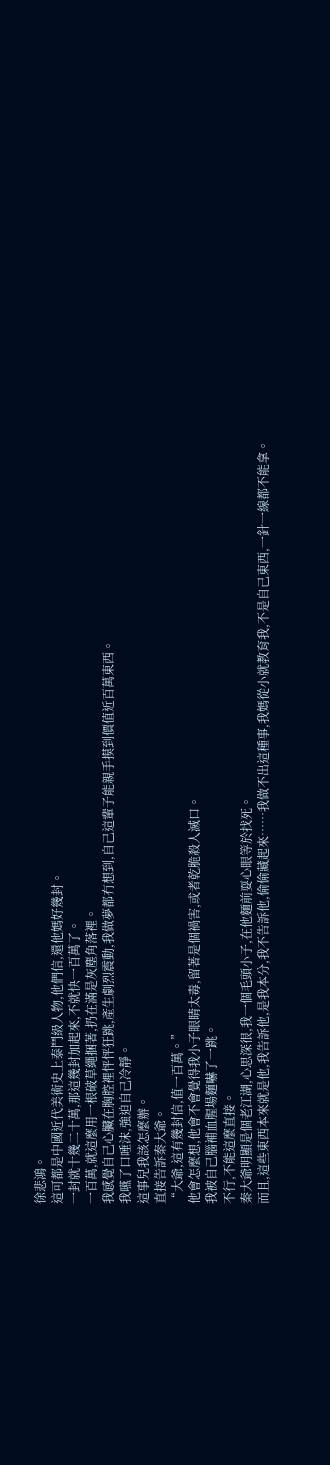徐悲鴻。
這可都是中國近代美術史上泰鬥級人物,他們信,還他媽好幾封。
一封就十幾二十萬,那這幾封加起來,不就快一百萬了。
一百萬,就這麼用一根破草繩捆著,扔在滿是灰塵角落裡。
我感覺自己心臟在胸腔裡怦怦狂跳,產生劇烈震動,我做夢都冇想到,自己這輩子能親手摸到價值近百萬東西。
我嚥了口唾沫,強迫自己冷靜。
這事兒我該怎麼辦。
直接告訴秦大爺。
“大爺,這有幾封信,值一百萬。”
他會怎麼想,他會不會覺得我小子眼睛太毒,留著是個禍害,或者乾脆殺人滅口。
我被自己腦補血腥場麵嚇了一跳。
不行,不能這麼直接。
秦大爺明顯是個老江湖,心思深很,我一個毛頭小子,在他麵前耍心眼等於找死。
而且,這些東西本來就是他,我告訴他,是我本分,我不告訴他,偷偷藏起來……我做不出這種事,我媽從小就教育我,不是自己東西,一針一線都不能拿。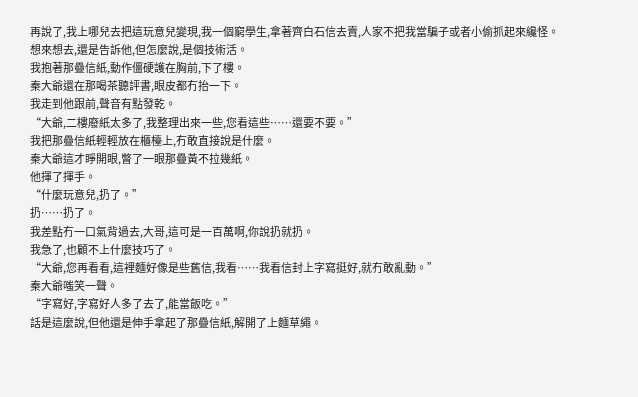再說了,我上哪兒去把這玩意兒變現,我一個窮學生,拿著齊白石信去賣,人家不把我當騙子或者小偷抓起來纔怪。
想來想去,還是告訴他,但怎麼說,是個技術活。
我抱著那疊信紙,動作僵硬護在胸前,下了樓。
秦大爺還在那喝茶聽評書,眼皮都冇抬一下。
我走到他跟前,聲音有點發乾。
“大爺,二樓廢紙太多了,我整理出來一些,您看這些……還要不要。”
我把那疊信紙輕輕放在櫃檯上,冇敢直接說是什麼。
秦大爺這才睜開眼,瞥了一眼那疊黃不拉幾紙。
他揮了揮手。
“什麼玩意兒,扔了。”
扔……扔了。
我差點冇一口氣背過去,大哥,這可是一百萬啊,你說扔就扔。
我急了,也顧不上什麼技巧了。
“大爺,您再看看,這裡麵好像是些舊信,我看……我看信封上字寫挺好,就冇敢亂動。”
秦大爺嗤笑一聲。
“字寫好,字寫好人多了去了,能當飯吃。”
話是這麼說,但他還是伸手拿起了那疊信紙,解開了上麵草繩。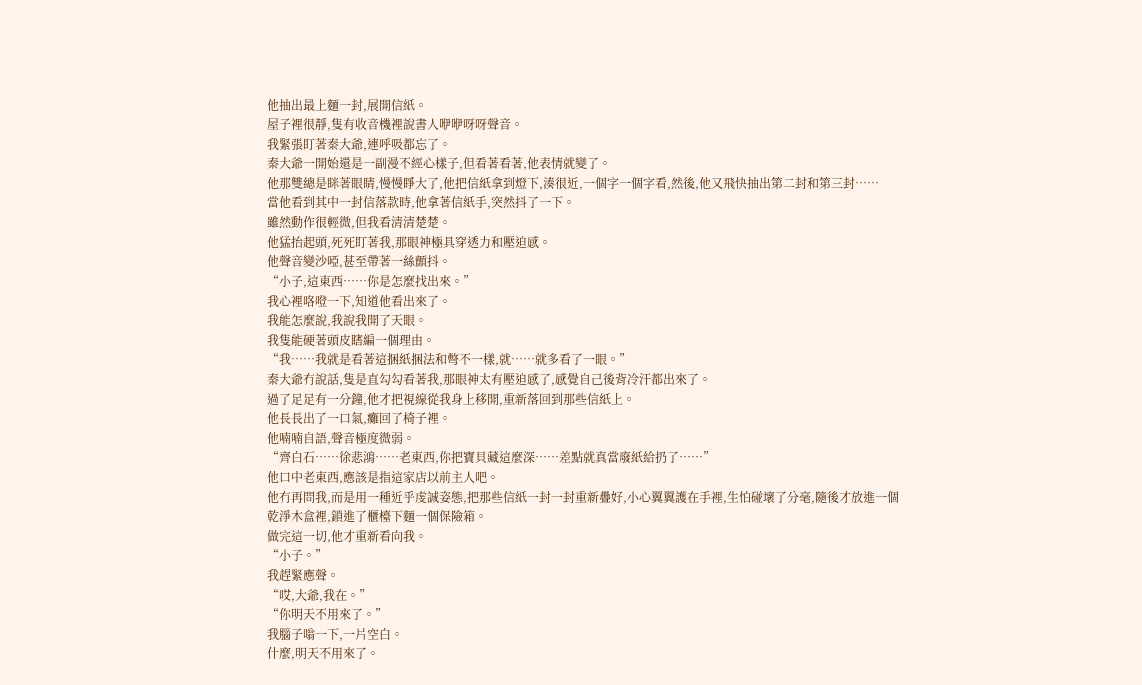他抽出最上麵一封,展開信紙。
屋子裡很靜,隻有收音機裡說書人咿咿呀呀聲音。
我緊張盯著秦大爺,連呼吸都忘了。
秦大爺一開始還是一副漫不經心樣子,但看著看著,他表情就變了。
他那雙總是眯著眼睛,慢慢睜大了,他把信紙拿到燈下,湊很近,一個字一個字看,然後,他又飛快抽出第二封和第三封……
當他看到其中一封信落款時,他拿著信紙手,突然抖了一下。
雖然動作很輕微,但我看清清楚楚。
他猛抬起頭,死死盯著我,那眼神極具穿透力和壓迫感。
他聲音變沙啞,甚至帶著一絲顫抖。
“小子,這東西……你是怎麼找出來。”
我心裡咯噔一下,知道他看出來了。
我能怎麼說,我說我開了天眼。
我隻能硬著頭皮瞎編一個理由。
“我……我就是看著這捆紙捆法和彆不一樣,就……就多看了一眼。”
秦大爺冇說話,隻是直勾勾看著我,那眼神太有壓迫感了,感覺自己後背冷汗都出來了。
過了足足有一分鐘,他才把視線從我身上移開,重新落回到那些信紙上。
他長長出了一口氣,癱回了椅子裡。
他喃喃自語,聲音極度微弱。
“齊白石……徐悲鴻……老東西,你把寶貝藏這麼深……差點就真當廢紙給扔了……”
他口中老東西,應該是指這家店以前主人吧。
他冇再問我,而是用一種近乎虔誠姿態,把那些信紙一封一封重新疊好,小心翼翼護在手裡,生怕碰壞了分毫,隨後才放進一個乾淨木盒裡,鎖進了櫃檯下麵一個保險箱。
做完這一切,他才重新看向我。
“小子。”
我趕緊應聲。
“哎,大爺,我在。”
“你明天不用來了。”
我腦子嗡一下,一片空白。
什麼,明天不用來了。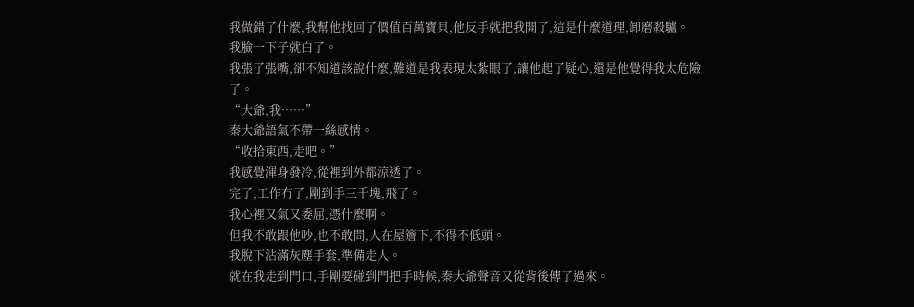我做錯了什麼,我幫他找回了價值百萬寶貝,他反手就把我開了,這是什麼道理,卸磨殺驢。
我臉一下子就白了。
我張了張嘴,卻不知道該說什麼,難道是我表現太紮眼了,讓他起了疑心,還是他覺得我太危險了。
“大爺,我……”
秦大爺語氣不帶一絲感情。
“收拾東西,走吧。”
我感覺渾身發冷,從裡到外都涼透了。
完了,工作冇了,剛到手三千塊,飛了。
我心裡又氣又委屈,憑什麼啊。
但我不敢跟他吵,也不敢問,人在屋簷下,不得不低頭。
我脫下沾滿灰塵手套,準備走人。
就在我走到門口,手剛要碰到門把手時候,秦大爺聲音又從背後傳了過來。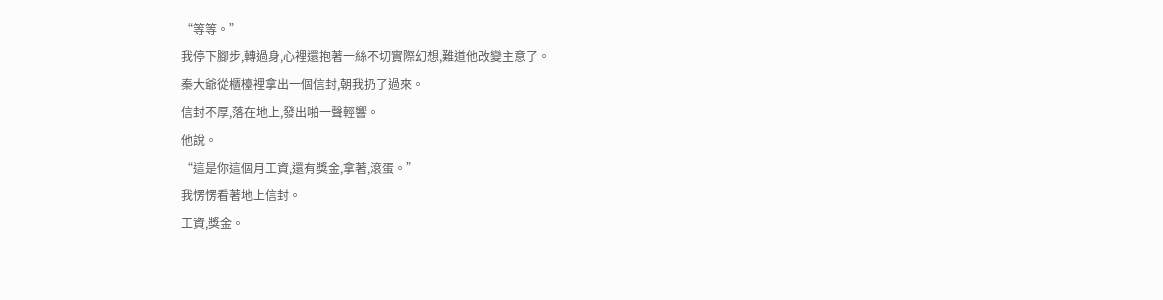“等等。”
我停下腳步,轉過身,心裡還抱著一絲不切實際幻想,難道他改變主意了。
秦大爺從櫃檯裡拿出一個信封,朝我扔了過來。
信封不厚,落在地上,發出啪一聲輕響。
他說。
“這是你這個月工資,還有獎金,拿著,滾蛋。”
我愣愣看著地上信封。
工資,獎金。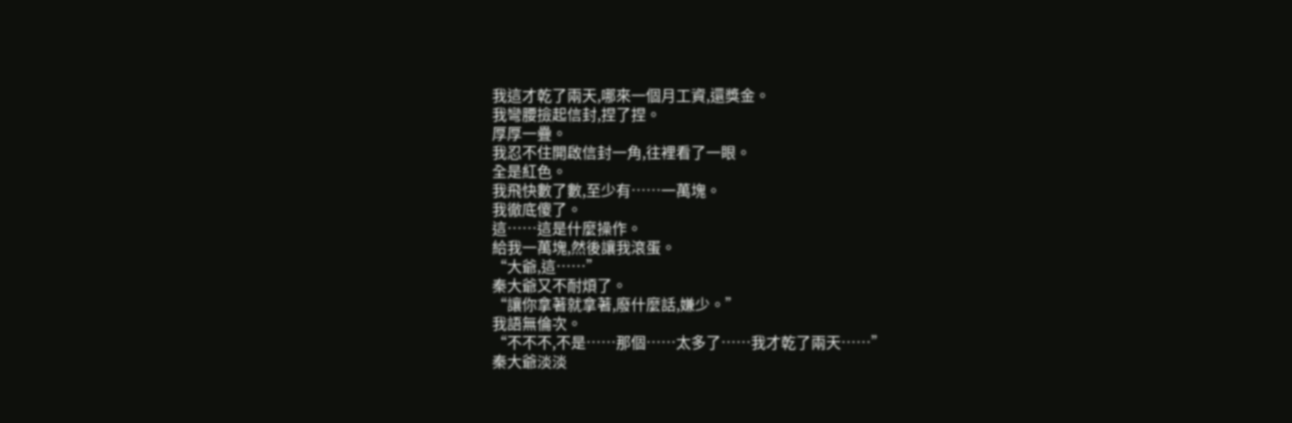我這才乾了兩天,哪來一個月工資,還獎金。
我彎腰撿起信封,捏了捏。
厚厚一疊。
我忍不住開啟信封一角,往裡看了一眼。
全是紅色。
我飛快數了數,至少有……一萬塊。
我徹底傻了。
這……這是什麼操作。
給我一萬塊,然後讓我滾蛋。
“大爺,這……”
秦大爺又不耐煩了。
“讓你拿著就拿著,廢什麼話,嫌少。”
我語無倫次。
“不不不,不是……那個……太多了……我才乾了兩天……”
秦大爺淡淡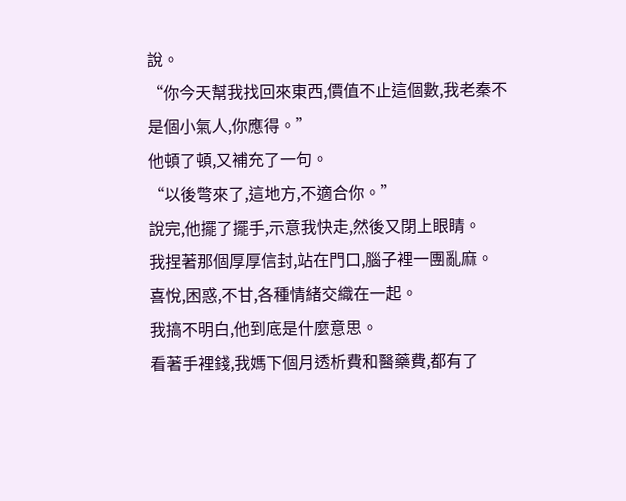說。
“你今天幫我找回來東西,價值不止這個數,我老秦不是個小氣人,你應得。”
他頓了頓,又補充了一句。
“以後彆來了,這地方,不適合你。”
說完,他擺了擺手,示意我快走,然後又閉上眼睛。
我捏著那個厚厚信封,站在門口,腦子裡一團亂麻。
喜悅,困惑,不甘,各種情緒交織在一起。
我搞不明白,他到底是什麼意思。
看著手裡錢,我媽下個月透析費和醫藥費,都有了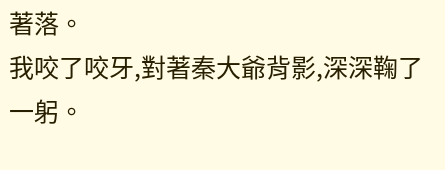著落。
我咬了咬牙,對著秦大爺背影,深深鞠了一躬。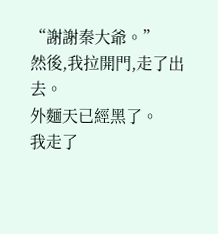“謝謝秦大爺。”
然後,我拉開門,走了出去。
外麵天已經黑了。
我走了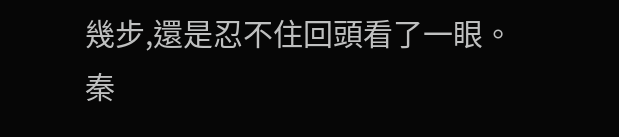幾步,還是忍不住回頭看了一眼。
秦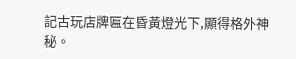記古玩店牌匾在昏黃燈光下,顯得格外神秘。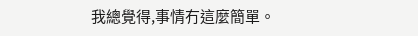我總覺得,事情冇這麼簡單。